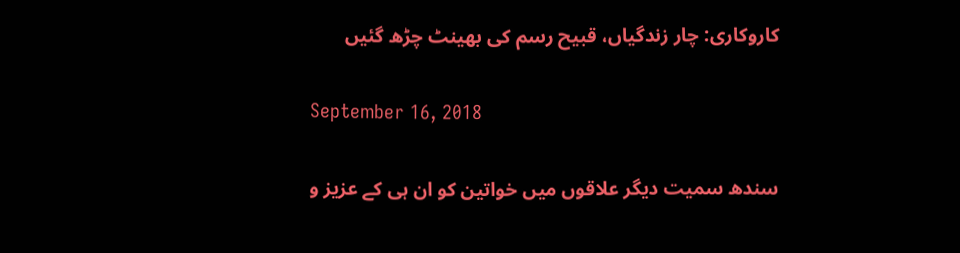کاروکاری: چار زندگیاں، قبیح رسم کی بھینٹ چڑھ گئیں

September 16, 2018

سندھ سمیت دیگر علاقوں میں خواتین کو ان ہی کے عزیز و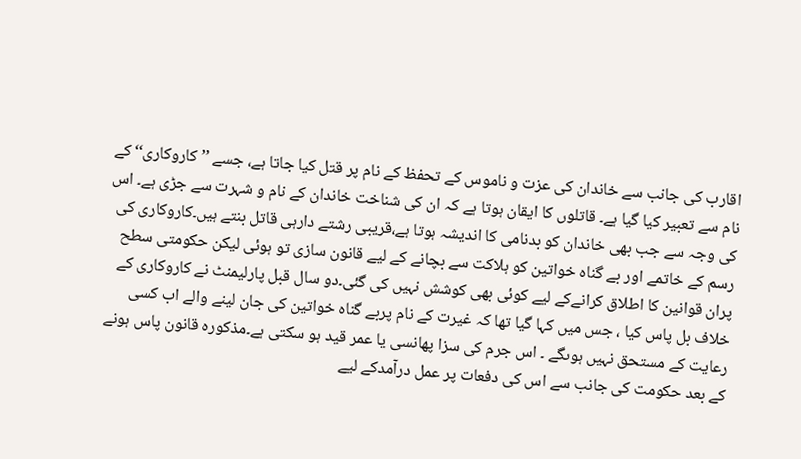اقارب کی جانب سے خاندان کی عزت و ناموس کے تحفظ کے نام پر قتل کیا جاتا ہے، جسے ’’کاروکاری‘‘ کے نام سے تعبیر کیا گیا ہے۔ قاتلوں کا ایقان ہوتا ہے کہ ان کی شناخت خاندان کے نام و شہرت سے جڑی ہے۔ اس کی وجہ سے جب بھی خاندان کو بدنامی کا اندیشہ ہوتا ہے،قریبی رشتے دارہی قاتل بنتے ہیں۔کاروکاری کی رسم کے خاتمے اور بے گناہ خواتین کو ہلاکت سے بچانے کے لیے قانون سازی تو ہوئی لیکن حکومتی سطح پران قوانین کا اطلاق کرانےکے لیے کوئی بھی کوشش نہیں کی گئی۔دو سال قبل پارلیمنٹ نے کاروکاری کے خلاف بل پاس کیا ، جس میں کہا گیا تھا کہ غیرت کے نام پربے گناہ خواتین کی جان لینے والے اب کسی رعایت کے مستحق نہیں ہوںگے ۔ اس جرم کی سزا پھانسی یا عمر قید ہو سکتی ہے۔مذکورہ قانون پاس ہونے کے بعد حکومت کی جانب سے اس کی دفعات پر عمل درآمدکے لیے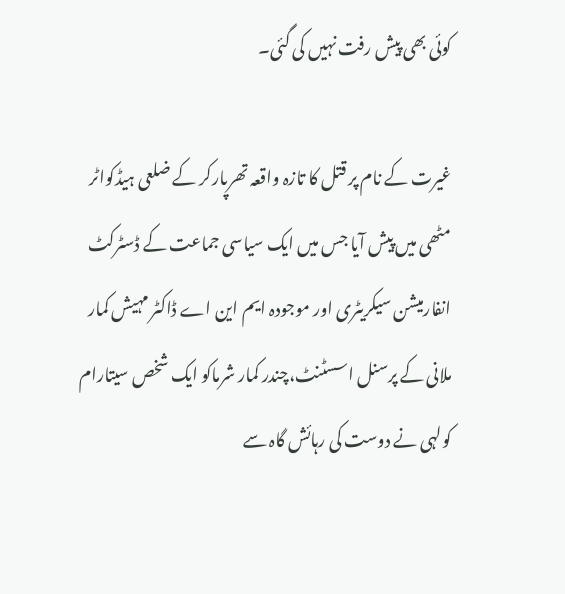کوئی بھی پیش رفت نہیں کی گئی۔

غیرت کے نام پر قتل کا تازہ واقعہ تھرپارکر کے ضلعی ہیڈکواٹر مٹھی میں پیش آیا جس میں ایک سیاسی جماعت کے ڈسٹرکٹ انفارمیشن سیکریٹری اور موجودہ ایم این اے ڈاکٹر مہیش کمار ملانی کے پرسنل اسسٹنٹ،چندر کمار شرماکو ایک شخص سیتارام کولہی نے دوست کی رہائش گاہ سے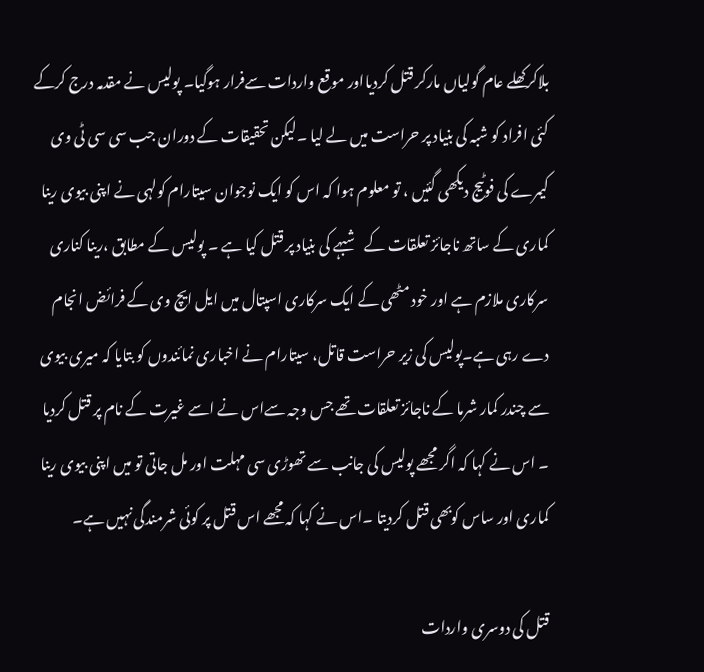بلاکرکھلے عام گولیاں مارکر قتل کردیااور موقع واردات سےفرار ہوگیا۔ پولیس نے مقدمہ درج کرکے کئی افراد کو شبہ کی بنیاد پر حراست میں لے لیا ۔لیکن تحقیقات کے دوران جب سی سی ٹی وی کیمرے کی فوٹیج دیکھی گئیں ، تو معلوم ہوا کہ اس کو ایک نوجوان سیتارام کولہی نے اپنی بیوی رینا کماری کے ساتھ ناجائز تعلقات کے شبہے کی بنیاد پر قتل کیا ہے ۔ پولیس کے مطابق ،رینا کناری سرکاری ملازم ہے اور خود مٹھی کے ایک سرکاری اسپتال میں ایل ایچ وی کے فرائض انجام دے رہی ہے۔پولیس کی زیر حراست قاتل، سیتارام نے اخباری نمائندوں کو بتایا کہ میری بیوی سے چندر کمار شرما کے ناجائز تعلقات تھے جس وجہ سےاس نے اسے غیرت کے نام پر قتل کردیا ۔ اس نے کہا کہ اگر مجھے پولیس کی جانب سے تھوڑی سی مہلت اور مل جاتی تو میں اپنی بیوی رینا کماری اور ساس کوبھی قتل کردیتا ۔اس نے کہا کہ مجھے اس قتل پر کوئی شرمندگی نہیں ہے۔

قتل کی دوسری واردات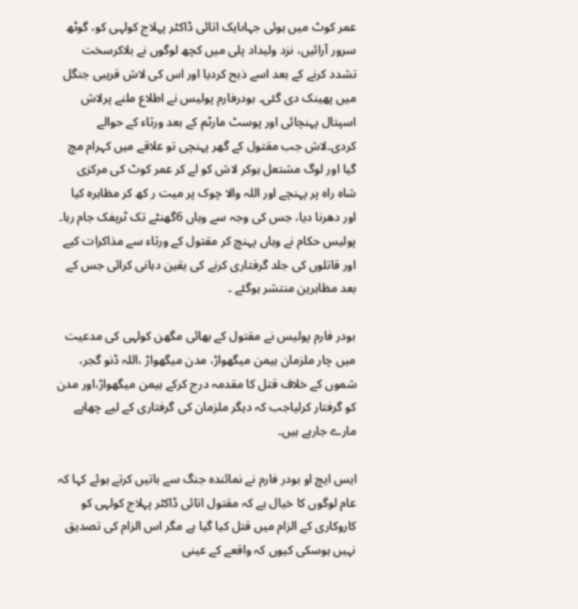عمر کوٹ میں ہوئی جہاںایک اتائی ڈاکٹر پہلاج کولہی کو، گوٹھ سرور آرائیں، نزد ولیداد پلی میں کچھ لوگوں نے بلاکرسخت تشدد کرنے کے بعد اسے ذبح کردیا اور اس کی لاش قریبی جنگل میں پھینک دی گئی۔ بودرفارم پولیس نے اطلاع ملنے پرلاش اسپتال پہنچائی اور پوسٹ مارٹم کے بعد ورثاء کے حوالے کردی۔لاش جب مقتول کے گھر پہنچی تو علاقے میں کہرام مچ گیا اور لوگ مشتعل ہوکر لاش کو لے کر عمر کوٹ کی مرکزی شاہ راہ پر پہنچے اور اللہ والا چوک پر میت ر کھ کر مظاہرہ کیا اور دھرنا دیا، جس کی وجہ سے وہاں 6گھنٹے تک ٹریفک جام رہا۔ پولیس حکام نے وہاں پہنچ کر مقتول کے ورثاء سے مذاکرات کیے اور قاتلوں کی جلد گرفتاری کرنے کی یقین دہانی کرائی جس کے بعد مظاہرین منتشر ہوگئے ۔

بودر فارم پولیس نے مقتول کے بھائی مگھن کولہی کی مدعیت میں چار ملزمان ہیمن میگھواڑ، مدن میگھواڑ ،اللہ ڈنو گجر، شموں کے خلاف قتل کا مقدمہ درج کرکے ہیمن میگھواڑ،اور مدن کو گرفتار کرلیاجب کہ دیگر ملزمان کی گرفتاری کے لیے چھاپے مارے جارہے ہیں۔

ایس ایچ او بودر فارم نے نمائندہ جنگ سے باتیں کرتے ہوئے کہا کہ عام لوگوں کا خیال ہے کہ مقتول اتائی ڈاکٹر پہلاج کولہی کو کاروکاری کے الزام میں قتل کیا گیا ہے مگر اس الزام کی تصدیق نہیں ہوسکی کیوں کہ واقعے کے عینی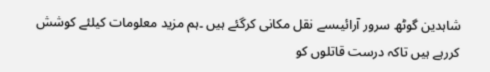شاہدین گوٹھ سرور آرائیںسے نقل مکانی کرگئے ہیں ۔ہم مزید معلومات کیلئے کوشش کررہے ہیں تاکہ درست قاتلوں کو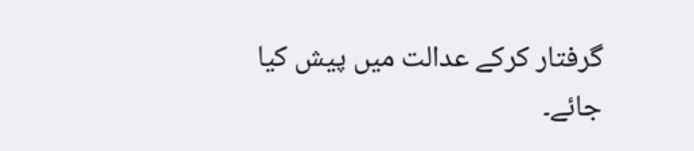گرفتار کرکے عدالت میں پیش کیا جائے۔